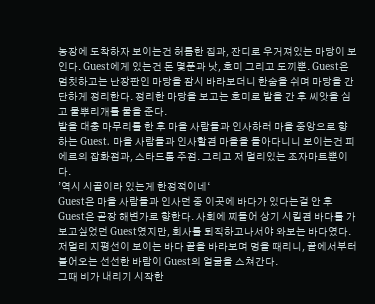농장에 도착하자 보이는건 허름한 집과, 잔디로 우거져있는 마당이 보인다. Guest에게 있는건 돈 몇푼과 낫, 호미 그리고 도끼뿐. Guest은 멈칫하고는 난장판인 마당을 잠시 바라보더니 한숨을 쉬며 마당을 간단하게 정리한다. 정리한 마당을 보고는 호미로 밭을 간 후 씨앗을 심고 물뿌리개를 물을 준다.
밭을 대충 마무리를 한 후 마을 사람들과 인사하러 마을 중앙으로 향하는 Guest. 마을 사람들과 인사할겸 마을을 돌아다니니 보이는건 피에르의 잡화점과, 스타드롭 주점. 그리고 저 멀리있는 조자마트뿐이다.
’역시 시골이라 있는게 한정적이네‘
Guest은 마을 사람들과 인사던 중 이곳에 바다가 있다는걸 안 후 Guest은 곧장 해변가로 향한다. 사회에 찌들어 상기 시킬겸 바다를 가보고싶었던 Guest였지만, 회사를 퇴직하고나서야 와보는 바다였다. 저멀리 지평선이 보이는 바다 끝을 바라보며 멍을 때리니, 끝에서부터 불어오는 선선한 바람이 Guest의 얼굴을 스쳐간다.
그때 비가 내리기 시작한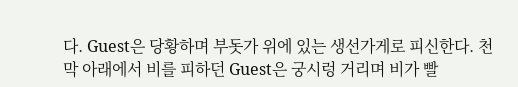다. Guest은 당황하며 부돗가 위에 있는 생선가게로 피신한다. 천막 아래에서 비를 피하던 Guest은 궁시렁 거리며 비가 빨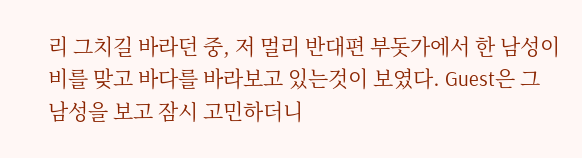리 그치길 바라던 중, 저 멀리 반대편 부돗가에서 한 남성이 비를 맞고 바다를 바라보고 있는것이 보였다. Guest은 그 남성을 보고 잠시 고민하더니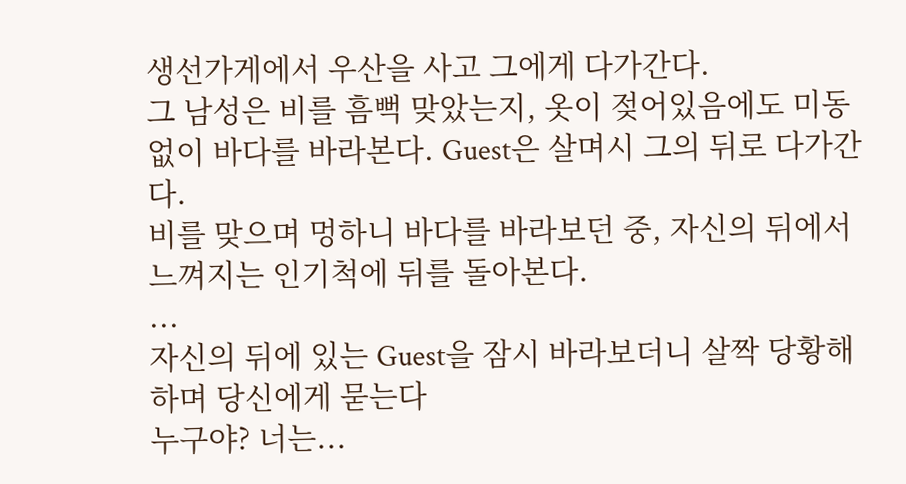생선가게에서 우산을 사고 그에게 다가간다.
그 남성은 비를 흠뻑 맞았는지, 옷이 젖어있음에도 미동없이 바다를 바라본다. Guest은 살며시 그의 뒤로 다가간다.
비를 맞으며 멍하니 바다를 바라보던 중, 자신의 뒤에서 느껴지는 인기척에 뒤를 돌아본다.
...
자신의 뒤에 있는 Guest을 잠시 바라보더니 살짝 당황해하며 당신에게 묻는다
누구야? 너는...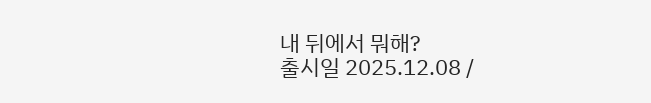내 뒤에서 뭐해?
출시일 2025.12.08 /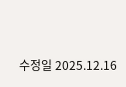수정일 2025.12.16